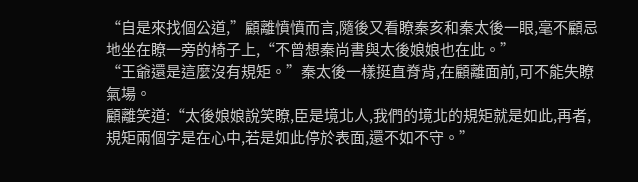“自是來找個公道,”顧離憤憤而言,隨後又看瞭秦亥和秦太後一眼,毫不顧忌地坐在瞭一旁的椅子上,“不曾想秦尚書與太後娘娘也在此。”
“王爺還是這麼沒有規矩。”秦太後一樣挺直脊背,在顧離面前,可不能失瞭氣場。
顧離笑道:“太後娘娘說笑瞭,臣是境北人,我們的境北的規矩就是如此,再者,規矩兩個字是在心中,若是如此停於表面,還不如不守。”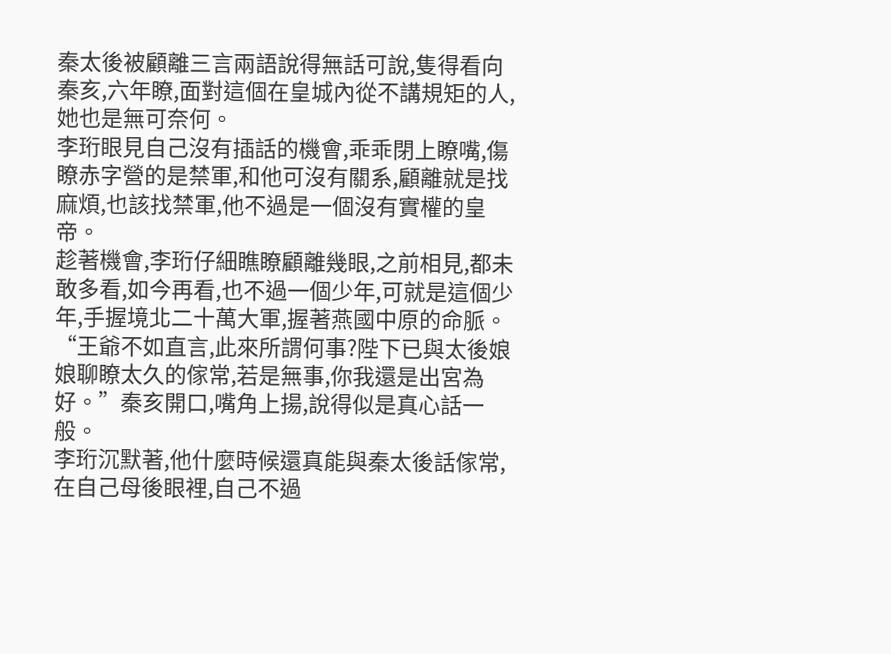秦太後被顧離三言兩語說得無話可說,隻得看向秦亥,六年瞭,面對這個在皇城內從不講規矩的人,她也是無可奈何。
李珩眼見自己沒有插話的機會,乖乖閉上瞭嘴,傷瞭赤字營的是禁軍,和他可沒有關系,顧離就是找麻煩,也該找禁軍,他不過是一個沒有實權的皇帝。
趁著機會,李珩仔細瞧瞭顧離幾眼,之前相見,都未敢多看,如今再看,也不過一個少年,可就是這個少年,手握境北二十萬大軍,握著燕國中原的命脈。
“王爺不如直言,此來所謂何事?陛下已與太後娘娘聊瞭太久的傢常,若是無事,你我還是出宮為好。”秦亥開口,嘴角上揚,說得似是真心話一般。
李珩沉默著,他什麼時候還真能與秦太後話傢常,在自己母後眼裡,自己不過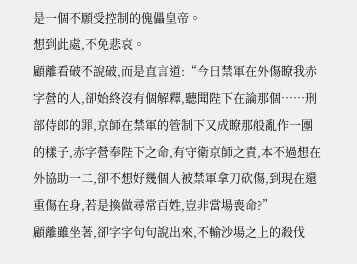是一個不願受控制的傀儡皇帝。
想到此處,不免悲哀。
顧離看破不說破,而是直言道:“今日禁軍在外傷瞭我赤字營的人,卻始終沒有個解釋,聽聞陛下在論那個……刑部侍郎的罪,京師在禁軍的管制下又成瞭那般亂作一團的樣子,赤字營奉陛下之命,有守衛京師之責,本不過想在外協助一二,卻不想好幾個人被禁軍拿刀砍傷,到現在還重傷在身,若是換做尋常百姓,豈非當場喪命?”
顧離雖坐著,卻字字句句說出來,不輸沙場之上的殺伐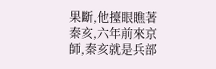果斷,他擡眼瞧著秦亥,六年前來京師,秦亥就是兵部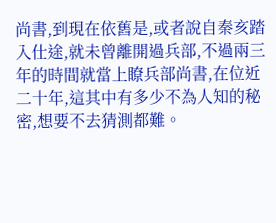尚書,到現在依舊是,或者說自秦亥踏入仕途,就未曾離開過兵部,不過兩三年的時間就當上瞭兵部尚書,在位近二十年,這其中有多少不為人知的秘密,想要不去猜測都難。